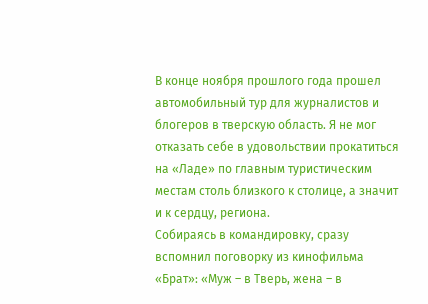В конце ноября прошлого года прошел автомобильный тур для журналистов и блогеров в тверскую область. Я не мог отказать себе в удовольствии прокатиться на «Ладе» по главным туристическим местам столь близкого к столице, а значит и к сердцу, региона.
Собираясь в командировку, сразу вспомнил поговорку из кинофильма «Брат»: «Муж – в Тверь, жена – в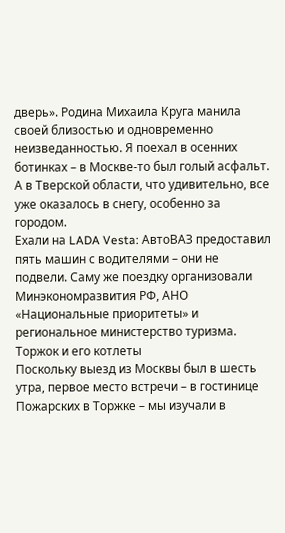дверь». Родина Михаила Круга манила своей близостью и одновременно неизведанностью. Я поехал в осенних ботинках – в Москве-то был голый асфальт. А в Тверской области, что удивительно, все уже оказалось в снегу, особенно за городом.
Ехали на LADA Vesta: АвтоВАЗ предоставил пять машин с водителями – они не подвели. Саму же поездку организовали Минэкономразвития РФ, АНО «Национальные приоритеты» и региональное министерство туризма.
Торжок и его котлеты
Поскольку выезд из Москвы был в шесть утра, первое место встречи – в гостинице Пожарских в Торжке – мы изучали в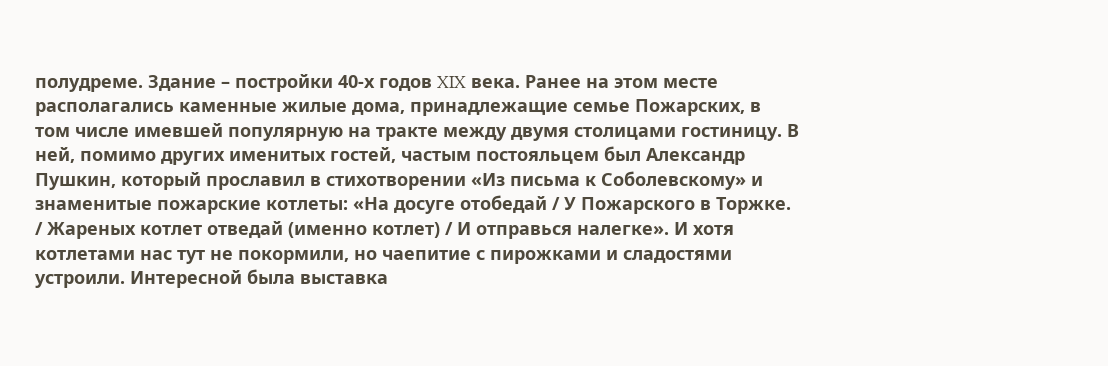полудреме. Здание – постройки 40-х годов XIX века. Ранее на этом месте располагались каменные жилые дома, принадлежащие семье Пожарских, в том числе имевшей популярную на тракте между двумя столицами гостиницу. В ней, помимо других именитых гостей, частым постояльцем был Александр Пушкин, который прославил в стихотворении «Из письма к Соболевскому» и знаменитые пожарские котлеты: «На досуге отобедай / У Пожарского в Торжке. / Жареных котлет отведай (именно котлет) / И отправься налегке». И хотя котлетами нас тут не покормили, но чаепитие с пирожками и сладостями устроили. Интересной была выставка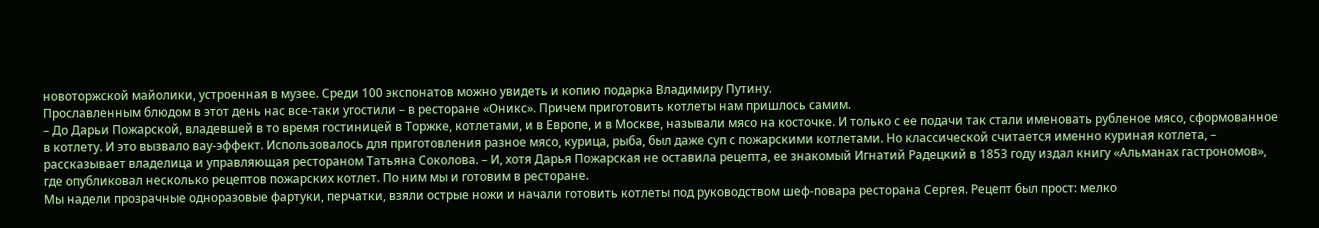новоторжской майолики, устроенная в музее. Среди 100 экспонатов можно увидеть и копию подарка Владимиру Путину.
Прославленным блюдом в этот день нас все-таки угостили – в ресторане «Оникс». Причем приготовить котлеты нам пришлось самим.
– До Дарьи Пожарской, владевшей в то время гостиницей в Торжке, котлетами, и в Европе, и в Москве, называли мясо на косточке. И только с ее подачи так стали именовать рубленое мясо, сформованное в котлету. И это вызвало вау-эффект. Использовалось для приготовления разное мясо, курица, рыба, был даже суп с пожарскими котлетами. Но классической считается именно куриная котлета, – рассказывает владелица и управляющая рестораном Татьяна Соколова. – И, хотя Дарья Пожарская не оставила рецепта, ее знакомый Игнатий Радецкий в 1853 году издал книгу «Альманах гастрономов», где опубликовал несколько рецептов пожарских котлет. По ним мы и готовим в ресторане.
Мы надели прозрачные одноразовые фартуки, перчатки, взяли острые ножи и начали готовить котлеты под руководством шеф-повара ресторана Сергея. Рецепт был прост: мелко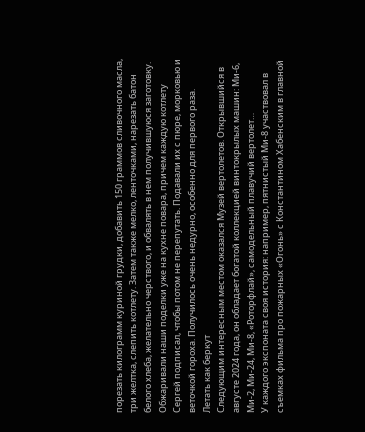порезать килограмм куриной грудки, добавить 150 граммов сливочного масла, три желтка, слепить котлету. Затем также мелко, ленточками, нарезать батон белого хлеба, желательно черствого, и обвалять в нем получившуюся заготовку. Обжаривали наши поделки уже на кухне повара, причем каждую котлету Сергей подписал, чтобы потом не перепутать. Подавали их с пюре, морковью и веточкой гороха. Получилось очень недурно, особенно для первого раза.
Летать как беркут
Следующим интересным местом оказался Музей вертолетов. Открывшийся в августе 2024 года, он обладает богатой коллекцией винтокрылых машин: Ми-6, Ми-2, Ми-24, Ми-8, «Роторфлай», самодельный плавучий вертолет…
У каждого экспоната своя история: например, пятнистый Ми-8 участвовал в съемках фильма про пожарных «Огонь» с Константином Хабенским в главной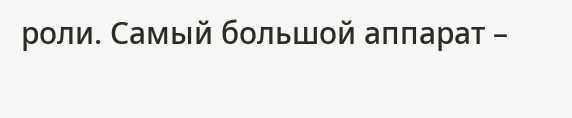роли. Самый большой аппарат –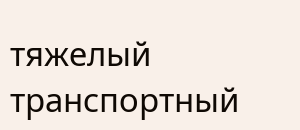тяжелый транспортный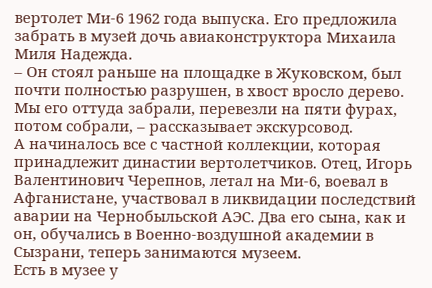вертолет Ми-6 1962 года выпуска. Его предложила забрать в музей дочь авиаконструктора Михаила Миля Надежда.
– Он стоял раньше на площадке в Жуковском, был почти полностью разрушен, в хвост вросло дерево. Мы его оттуда забрали, перевезли на пяти фурах, потом собрали, – рассказывает экскурсовод.
А начиналось все с частной коллекции, которая принадлежит династии вертолетчиков. Отец, Игорь Валентинович Черепнов, летал на Ми-6, воевал в Афганистане, участвовал в ликвидации последствий аварии на Чернобыльской АЭС. Два его сына, как и он, обучались в Военно-воздушной академии в Сызрани, теперь занимаются музеем.
Есть в музее у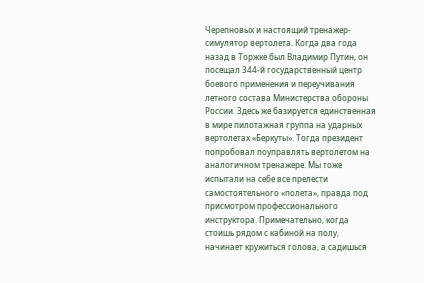Черепновых и настоящий тренажер-симулятор вертолета. Когда два года назад в Торжке был Владимир Путин, он посещал 344-й государственный центр боевого применения и переучивания летного состава Министерства обороны России. Здесь же базируется единственная в мире пилотажная группа на ударных вертолетах «Беркуты». Тогда президент попробовал поуправлять вертолетом на аналогичном тренажере. Мы тоже испытали на себе все прелести самостоятельного «полета», правда под присмотром профессионального инструктора. Примечательно, когда стоишь рядом с кабиной на полу, начинает кружиться голова, а садишься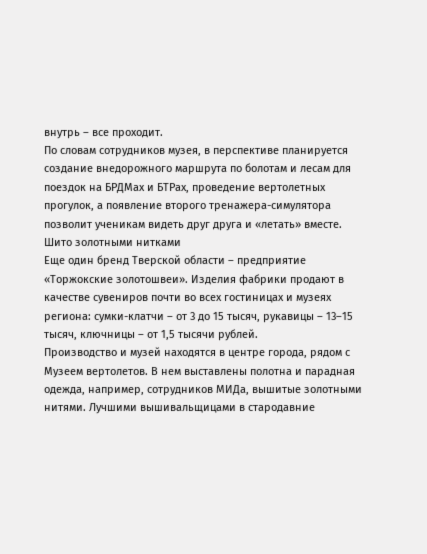внутрь – все проходит.
По словам сотрудников музея, в перспективе планируется создание внедорожного маршрута по болотам и лесам для поездок на БРДМах и БТРах, проведение вертолетных прогулок, а появление второго тренажера-симулятора позволит ученикам видеть друг друга и «летать» вместе.
Шито золотными нитками
Еще один бренд Тверской области – предприятие «Торжокские золотошвеи». Изделия фабрики продают в качестве сувениров почти во всех гостиницах и музеях региона: сумки-клатчи – от 3 до 15 тысяч, рукавицы – 13–15 тысяч, ключницы – от 1,5 тысячи рублей.
Производство и музей находятся в центре города, рядом с Музеем вертолетов. В нем выставлены полотна и парадная одежда, например, сотрудников МИДа, вышитые золотными нитями. Лучшими вышивальщицами в стародавние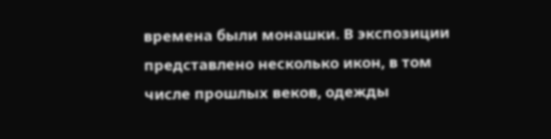времена были монашки. В экспозиции представлено несколько икон, в том числе прошлых веков, одежды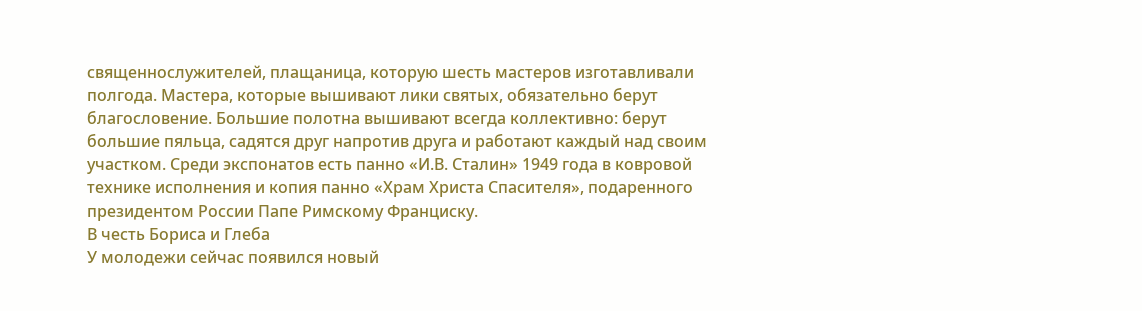священнослужителей, плащаница, которую шесть мастеров изготавливали полгода. Мастера, которые вышивают лики святых, обязательно берут благословение. Большие полотна вышивают всегда коллективно: берут большие пяльца, садятся друг напротив друга и работают каждый над своим участком. Среди экспонатов есть панно «И.В. Сталин» 1949 года в ковровой технике исполнения и копия панно «Храм Христа Спасителя», подаренного президентом России Папе Римскому Франциску.
В честь Бориса и Глеба
У молодежи сейчас появился новый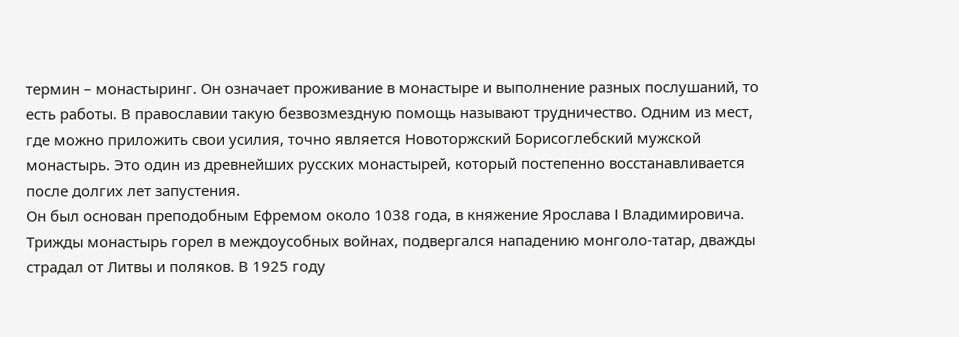термин – монастыринг. Он означает проживание в монастыре и выполнение разных послушаний, то есть работы. В православии такую безвозмездную помощь называют трудничество. Одним из мест, где можно приложить свои усилия, точно является Новоторжский Борисоглебский мужской монастырь. Это один из древнейших русских монастырей, который постепенно восстанавливается после долгих лет запустения.
Он был основан преподобным Ефремом около 1038 года, в княжение Ярослава I Владимировича. Трижды монастырь горел в междоусобных войнах, подвергался нападению монголо-татар, дважды страдал от Литвы и поляков. В 1925 году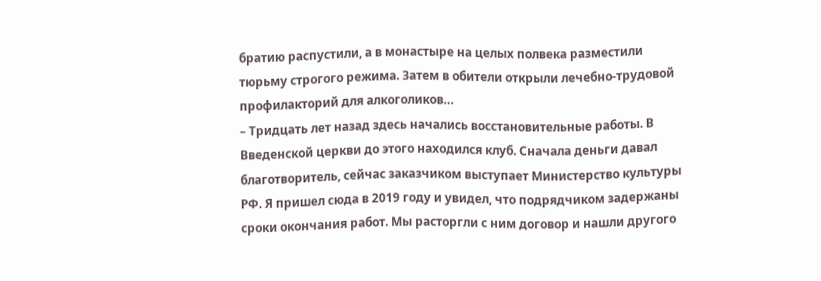братию распустили, а в монастыре на целых полвека разместили тюрьму строгого режима. Затем в обители открыли лечебно-трудовой профилакторий для алкоголиков…
– Тридцать лет назад здесь начались восстановительные работы. В Введенской церкви до этого находился клуб. Сначала деньги давал благотворитель, сейчас заказчиком выступает Министерство культуры РФ. Я пришел сюда в 2019 году и увидел, что подрядчиком задержаны сроки окончания работ. Мы расторгли с ним договор и нашли другого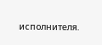исполнителя.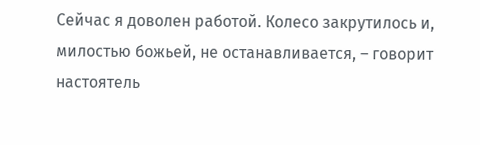Сейчас я доволен работой. Колесо закрутилось и, милостью божьей, не останавливается, – говорит настоятель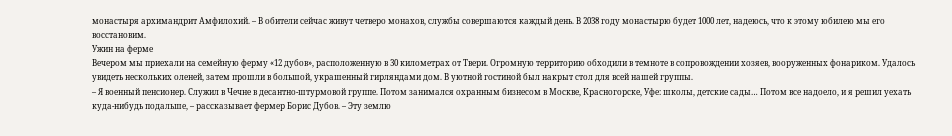монастыря архимандрит Амфилохий. – В обители сейчас живут четверо монахов, службы совершаются каждый день. В 2038 году монастырю будет 1000 лет, надеюсь, что к этому юбилею мы его восстановим.
Ужин на ферме
Вечером мы приехали на семейную ферму «12 дубов», расположенную в 30 километрах от Твери. Огромную территорию обходили в темноте в сопровождении хозяев, вооруженных фонариком. Удалось увидеть нескольких оленей, затем прошли в большой, украшенный гирляндами дом. В уютной гостиной был накрыт стол для всей нашей группы.
– Я военный пенсионер. Служил в Чечне в десантно-штурмовой группе. Потом занимался охранным бизнесом в Москве, Красногорске, Уфе: школы, детские сады… Потом все надоело, и я решил уехать куда-нибудь подальше, – рассказывает фермер Борис Дубов. – Эту землю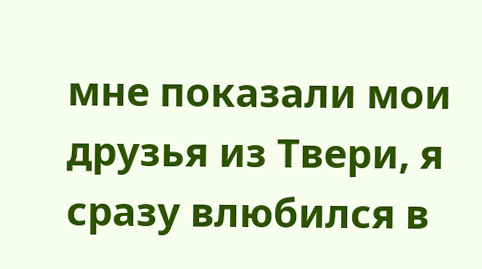мне показали мои друзья из Твери, я сразу влюбился в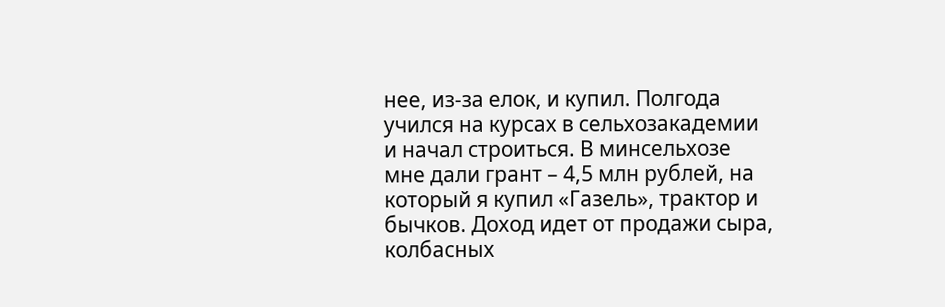нее, из-за елок, и купил. Полгода учился на курсах в сельхозакадемии и начал строиться. В минсельхозе мне дали грант – 4,5 млн рублей, на который я купил «Газель», трактор и бычков. Доход идет от продажи сыра, колбасных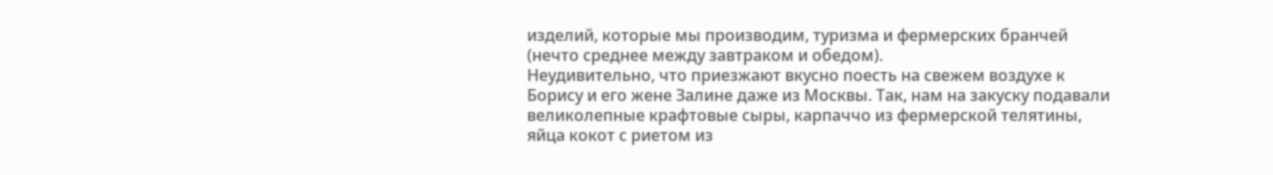изделий, которые мы производим, туризма и фермерских бранчей (нечто среднее между завтраком и обедом).
Неудивительно, что приезжают вкусно поесть на свежем воздухе к Борису и его жене Залине даже из Москвы. Так, нам на закуску подавали великолепные крафтовые сыры, карпаччо из фермерской телятины, яйца кокот с риетом из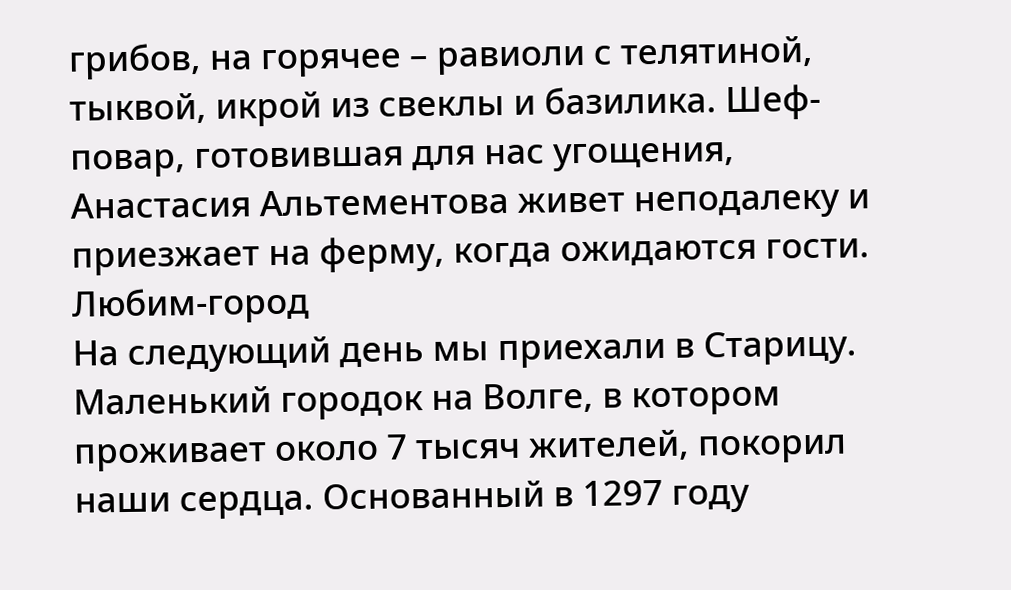грибов, на горячее – равиоли с телятиной, тыквой, икрой из свеклы и базилика. Шеф-повар, готовившая для нас угощения, Анастасия Альтементова живет неподалеку и приезжает на ферму, когда ожидаются гости.
Любим-город
На следующий день мы приехали в Старицу. Маленький городок на Волге, в котором проживает около 7 тысяч жителей, покорил наши сердца. Основанный в 1297 году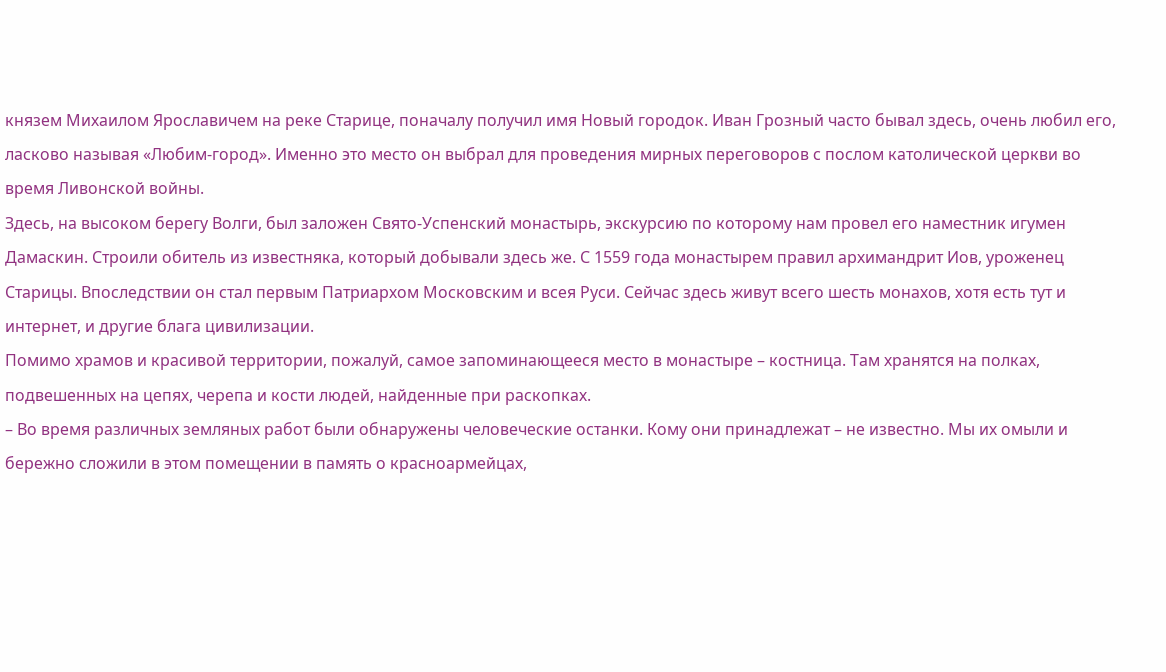князем Михаилом Ярославичем на реке Старице, поначалу получил имя Новый городок. Иван Грозный часто бывал здесь, очень любил его, ласково называя «Любим-город». Именно это место он выбрал для проведения мирных переговоров с послом католической церкви во время Ливонской войны.
Здесь, на высоком берегу Волги, был заложен Свято-Успенский монастырь, экскурсию по которому нам провел его наместник игумен Дамаскин. Строили обитель из известняка, который добывали здесь же. С 1559 года монастырем правил архимандрит Иов, уроженец Старицы. Впоследствии он стал первым Патриархом Московским и всея Руси. Сейчас здесь живут всего шесть монахов, хотя есть тут и интернет, и другие блага цивилизации.
Помимо храмов и красивой территории, пожалуй, самое запоминающееся место в монастыре – костница. Там хранятся на полках, подвешенных на цепях, черепа и кости людей, найденные при раскопках.
– Во время различных земляных работ были обнаружены человеческие останки. Кому они принадлежат – не известно. Мы их омыли и бережно сложили в этом помещении в память о красноармейцах,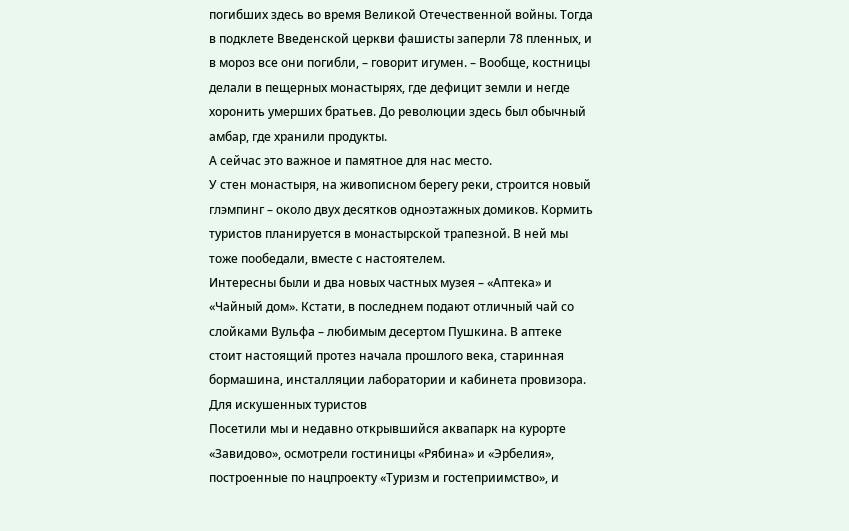погибших здесь во время Великой Отечественной войны. Тогда в подклете Введенской церкви фашисты заперли 78 пленных, и в мороз все они погибли, – говорит игумен. – Вообще, костницы делали в пещерных монастырях, где дефицит земли и негде хоронить умерших братьев. До революции здесь был обычный амбар, где хранили продукты.
А сейчас это важное и памятное для нас место.
У стен монастыря, на живописном берегу реки, строится новый глэмпинг – около двух десятков одноэтажных домиков. Кормить туристов планируется в монастырской трапезной. В ней мы тоже пообедали, вместе с настоятелем.
Интересны были и два новых частных музея – «Аптека» и «Чайный дом». Кстати, в последнем подают отличный чай со слойками Вульфа – любимым десертом Пушкина. В аптеке стоит настоящий протез начала прошлого века, старинная бормашина, инсталляции лаборатории и кабинета провизора.
Для искушенных туристов
Посетили мы и недавно открывшийся аквапарк на курорте «Завидово», осмотрели гостиницы «Рябина» и «Эрбелия», построенные по нацпроекту «Туризм и гостеприимство», и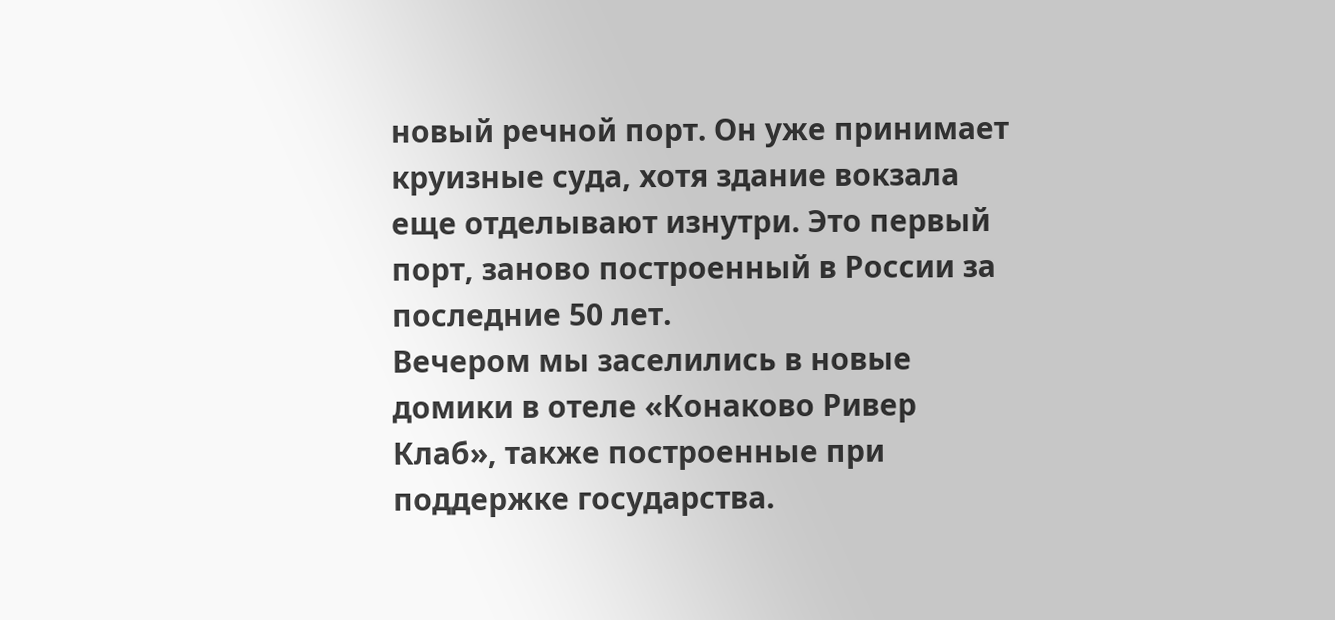новый речной порт. Он уже принимает круизные суда, хотя здание вокзала еще отделывают изнутри. Это первый порт, заново построенный в России за последние 50 лет.
Вечером мы заселились в новые домики в отеле «Конаково Ривер Клаб», также построенные при поддержке государства.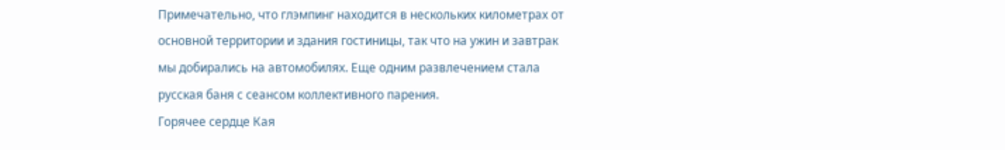Примечательно, что глэмпинг находится в нескольких километрах от основной территории и здания гостиницы, так что на ужин и завтрак мы добирались на автомобилях. Еще одним развлечением стала русская баня с сеансом коллективного парения.
Горячее сердце Кая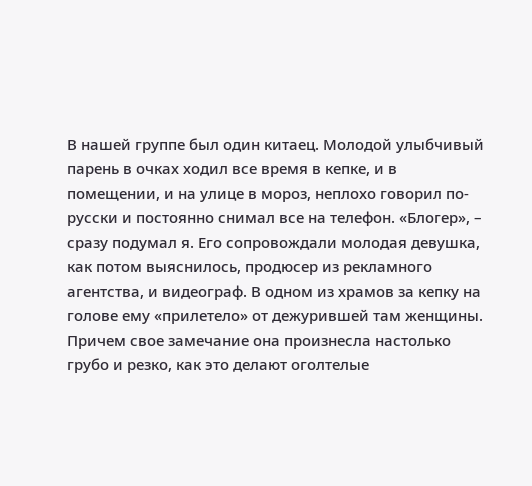В нашей группе был один китаец. Молодой улыбчивый парень в очках ходил все время в кепке, и в помещении, и на улице в мороз, неплохо говорил по-русски и постоянно снимал все на телефон. «Блогер», – сразу подумал я. Его сопровождали молодая девушка, как потом выяснилось, продюсер из рекламного агентства, и видеограф. В одном из храмов за кепку на голове ему «прилетело» от дежурившей там женщины. Причем свое замечание она произнесла настолько грубо и резко, как это делают оголтелые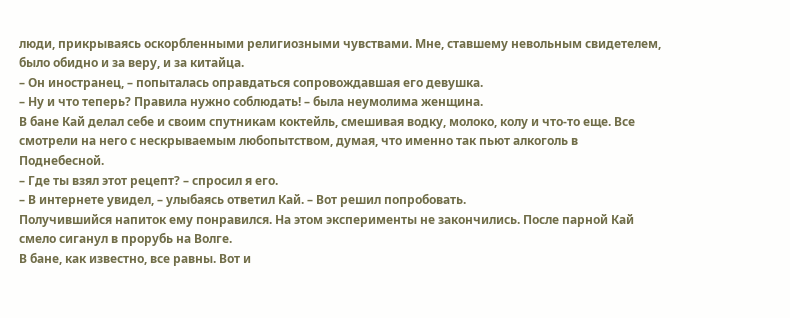люди, прикрываясь оскорбленными религиозными чувствами. Мне, ставшему невольным свидетелем, было обидно и за веру, и за китайца.
– Он иностранец, – попыталась оправдаться сопровождавшая его девушка.
– Ну и что теперь? Правила нужно соблюдать! – была неумолима женщина.
В бане Кай делал себе и своим спутникам коктейль, смешивая водку, молоко, колу и что-то еще. Все смотрели на него с нескрываемым любопытством, думая, что именно так пьют алкоголь в Поднебесной.
– Где ты взял этот рецепт? – спросил я его.
– В интернете увидел, – улыбаясь ответил Кай. – Вот решил попробовать.
Получившийся напиток ему понравился. На этом эксперименты не закончились. После парной Кай смело сиганул в прорубь на Волге.
В бане, как известно, все равны. Вот и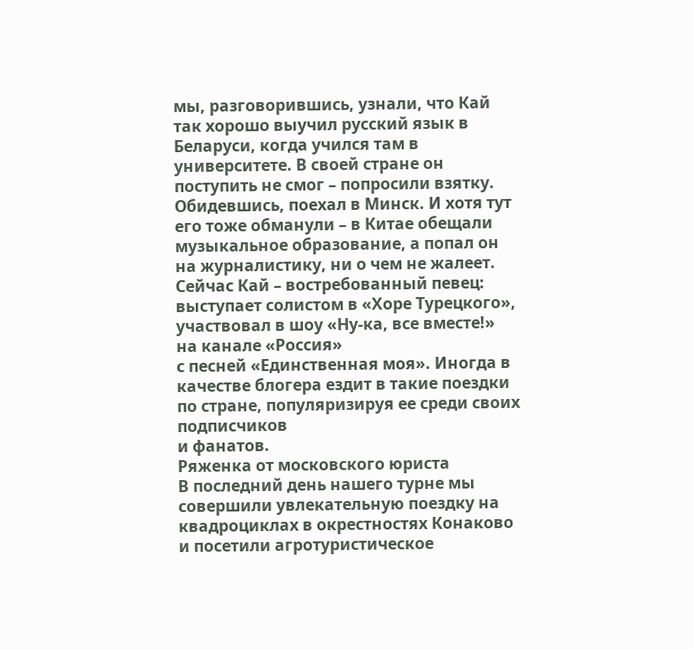мы, разговорившись, узнали, что Кай так хорошо выучил русский язык в Беларуси, когда учился там в университете. В своей стране он поступить не смог – попросили взятку. Обидевшись, поехал в Минск. И хотя тут его тоже обманули – в Китае обещали музыкальное образование, а попал он на журналистику, ни о чем не жалеет. Сейчас Кай – востребованный певец: выступает солистом в «Хоре Турецкого», участвовал в шоу «Ну-ка, все вместе!» на канале «Россия»
с песней «Единственная моя». Иногда в качестве блогера ездит в такие поездки по стране, популяризируя ее среди своих подписчиков
и фанатов.
Ряженка от московского юриста
В последний день нашего турне мы совершили увлекательную поездку на квадроциклах в окрестностях Конаково и посетили агротуристическое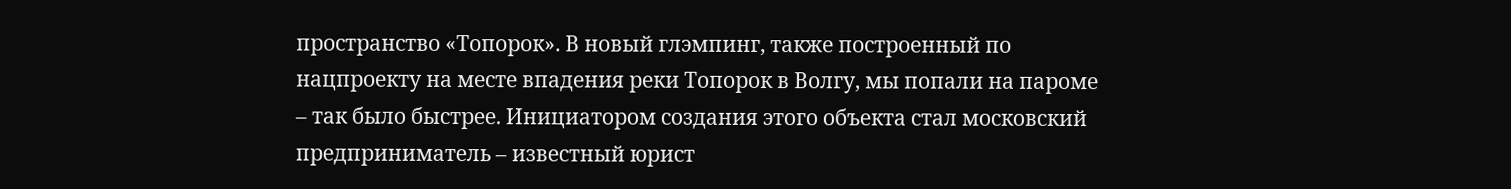пространство «Топорок». В новый глэмпинг, также построенный по нацпроекту на месте впадения реки Топорок в Волгу, мы попали на пароме – так было быстрее. Инициатором создания этого объекта стал московский предприниматель – известный юрист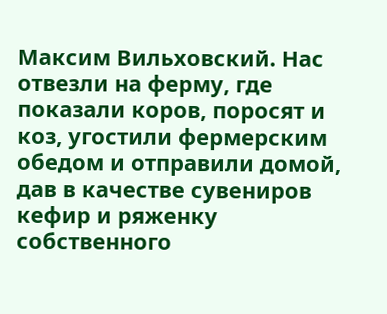Максим Вильховский. Нас отвезли на ферму, где показали коров, поросят и коз, угостили фермерским обедом и отправили домой, дав в качестве сувениров кефир и ряженку собственного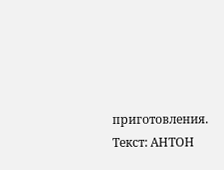приготовления.
Текст: АНТОН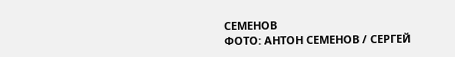СЕМЕНОВ
ФОТО: АНТОН СЕМЕНОВ / СЕРГЕЙ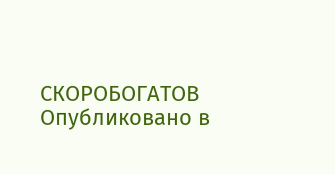СКОРОБОГАТОВ
Опубликовано в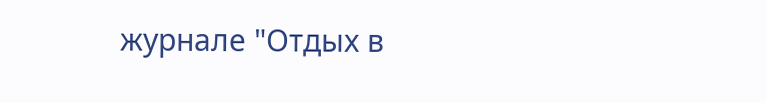журнале "Отдых в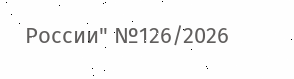России" №126/2026